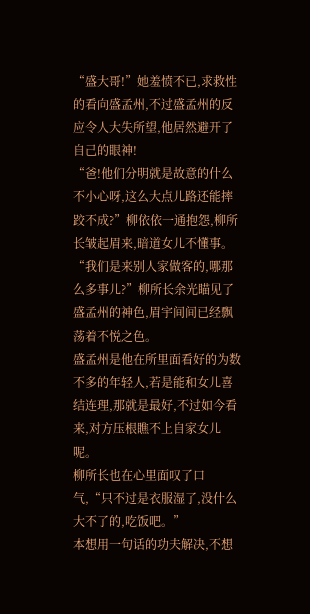“盛大哥!”她羞愤不已,求救性的看向盛孟州,不过盛孟州的反应令人大失所望,他居然避开了自己的眼神!
“爸!他们分明就是故意的什么不小心呀,这么大点儿路还能摔跤不成?”柳依依一通抱怨,柳所长皱起眉来,暗道女儿不懂事。
“我们是来别人家做客的,哪那么多事儿?”柳所长余光瞄见了盛孟州的神色,眉宇间间已经飘荡着不悦之色。
盛孟州是他在所里面看好的为数不多的年轻人,若是能和女儿喜结连理,那就是最好,不过如今看来,对方压根瞧不上自家女儿呢。
柳所长也在心里面叹了口气,“只不过是衣服湿了,没什么大不了的,吃饭吧。”
本想用一句话的功夫解决,不想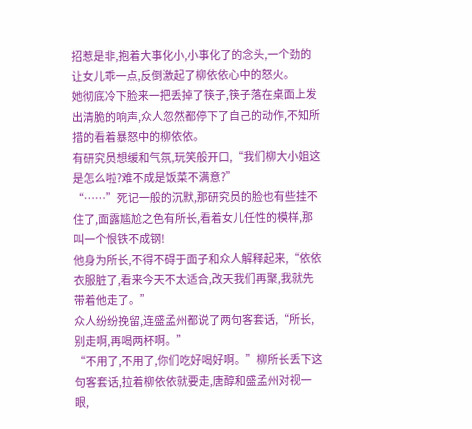招惹是非,抱着大事化小,小事化了的念头,一个劲的让女儿乖一点,反倒激起了柳依依心中的怒火。
她彻底冷下脸来一把丢掉了筷子,筷子落在桌面上发出清脆的响声,众人忽然都停下了自己的动作,不知所措的看着暴怒中的柳依依。
有研究员想缓和气氛,玩笑般开口,“我们柳大小姐这是怎么啦?难不成是饭菜不满意?”
“……”死记一般的沉默,那研究员的脸也有些挂不住了,面露尴尬之色有所长,看着女儿任性的模样,那叫一个恨铁不成钢!
他身为所长,不得不碍于面子和众人解释起来,“依依衣服脏了,看来今天不太适合,改天我们再聚,我就先带着他走了。”
众人纷纷挽留,连盛孟州都说了两句客套话,“所长,别走啊,再喝两杯啊。”
“不用了,不用了,你们吃好喝好啊。”柳所长丢下这句客套话,拉着柳依依就要走,唐醇和盛孟州对视一眼,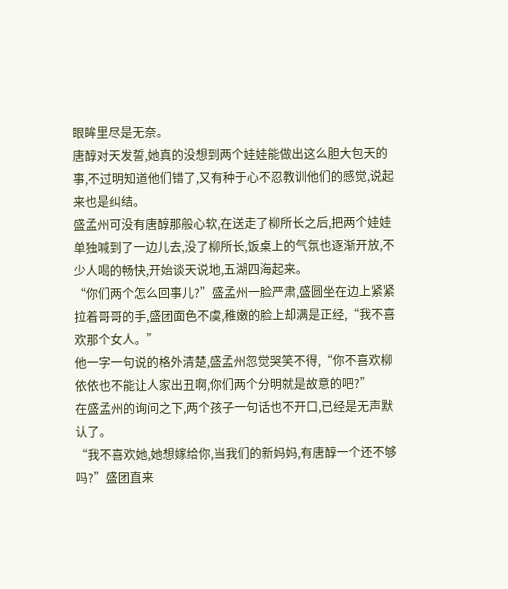眼眸里尽是无奈。
唐醇对天发誓,她真的没想到两个娃娃能做出这么胆大包天的事,不过明知道他们错了,又有种于心不忍教训他们的感觉,说起来也是纠结。
盛孟州可没有唐醇那般心软,在送走了柳所长之后,把两个娃娃单独喊到了一边儿去,没了柳所长,饭桌上的气氛也逐渐开放,不少人喝的畅快,开始谈天说地,五湖四海起来。
“你们两个怎么回事儿?”盛孟州一脸严肃,盛圆坐在边上紧紧拉着哥哥的手,盛团面色不虞,稚嫩的脸上却满是正经,“我不喜欢那个女人。”
他一字一句说的格外清楚,盛孟州忽觉哭笑不得,“你不喜欢柳依依也不能让人家出丑啊,你们两个分明就是故意的吧?”
在盛孟州的询问之下,两个孩子一句话也不开口,已经是无声默认了。
“我不喜欢她,她想嫁给你,当我们的新妈妈,有唐醇一个还不够吗?”盛团直来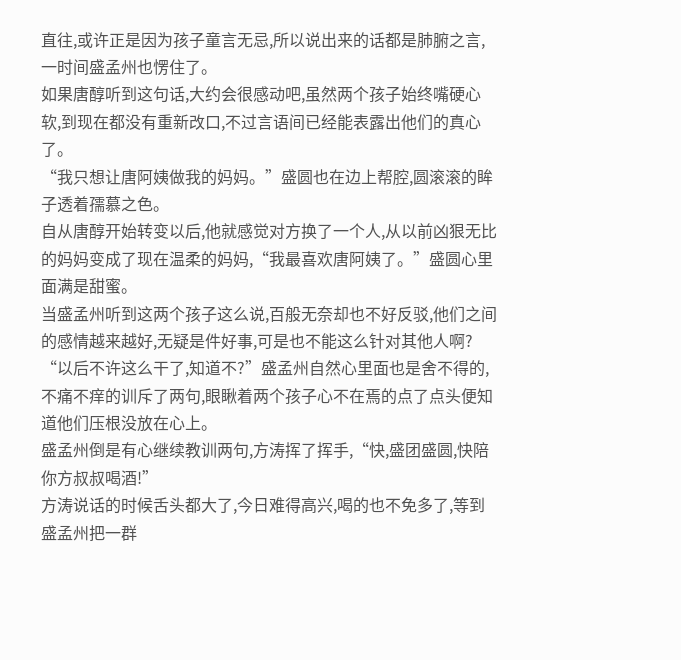直往,或许正是因为孩子童言无忌,所以说出来的话都是肺腑之言,一时间盛孟州也愣住了。
如果唐醇听到这句话,大约会很感动吧,虽然两个孩子始终嘴硬心软,到现在都没有重新改口,不过言语间已经能表露出他们的真心了。
“我只想让唐阿姨做我的妈妈。”盛圆也在边上帮腔,圆滚滚的眸子透着孺慕之色。
自从唐醇开始转变以后,他就感觉对方换了一个人,从以前凶狠无比的妈妈变成了现在温柔的妈妈,“我最喜欢唐阿姨了。”盛圆心里面满是甜蜜。
当盛孟州听到这两个孩子这么说,百般无奈却也不好反驳,他们之间的感情越来越好,无疑是件好事,可是也不能这么针对其他人啊?
“以后不许这么干了,知道不?”盛孟州自然心里面也是舍不得的,不痛不痒的训斥了两句,眼瞅着两个孩子心不在焉的点了点头便知道他们压根没放在心上。
盛孟州倒是有心继续教训两句,方涛挥了挥手,“快,盛团盛圆,快陪你方叔叔喝酒!”
方涛说话的时候舌头都大了,今日难得高兴,喝的也不免多了,等到盛孟州把一群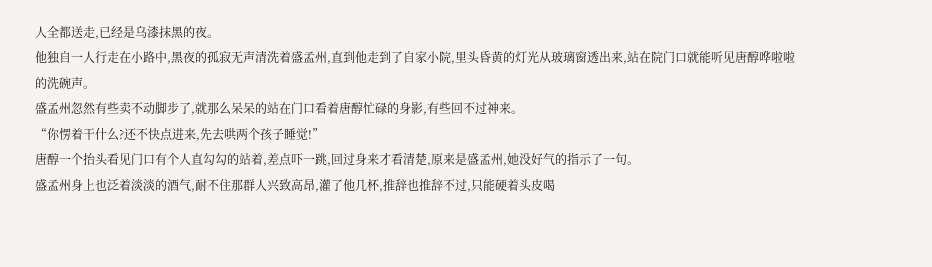人全都送走,已经是乌漆抹黑的夜。
他独自一人行走在小路中,黑夜的孤寂无声清洗着盛孟州,直到他走到了自家小院,里头昏黄的灯光从玻璃窗透出来,站在院门口就能听见唐醇哗啦啦的洗碗声。
盛孟州忽然有些卖不动脚步了,就那么呆呆的站在门口看着唐醇忙碌的身影,有些回不过神来。
“你愣着干什么?还不快点进来,先去哄两个孩子睡觉!”
唐醇一个抬头看见门口有个人直勾勾的站着,差点吓一跳,回过身来才看清楚,原来是盛孟州,她没好气的指示了一句。
盛孟州身上也泛着淡淡的酒气,耐不住那群人兴致高昂,灌了他几杯,推辞也推辞不过,只能硬着头皮喝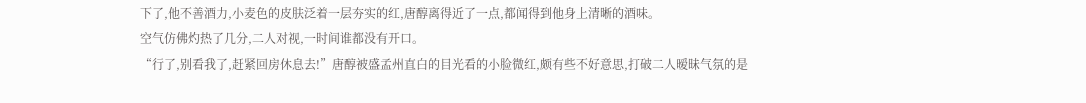下了,他不善酒力,小麦色的皮肤泛着一层夯实的红,唐醇离得近了一点,都闻得到他身上清晰的酒味。
空气仿佛灼热了几分,二人对视,一时间谁都没有开口。
“行了,别看我了,赶紧回房休息去!”唐醇被盛孟州直白的目光看的小脸微红,颇有些不好意思,打破二人暧昧气氛的是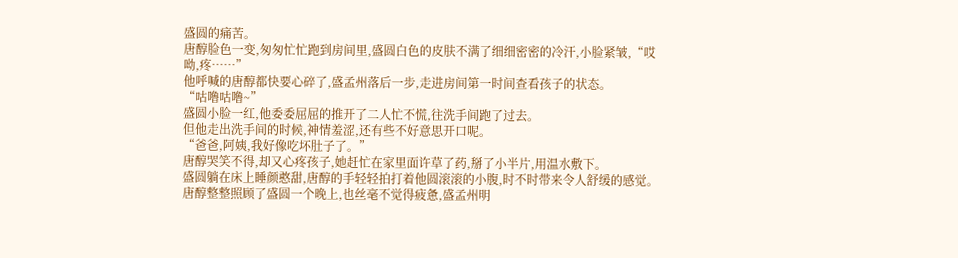盛圆的痛苦。
唐醇脸色一变,匆匆忙忙跑到房间里,盛圆白色的皮肤不满了细细密密的冷汗,小脸紧皱,“哎呦,疼……”
他呼喊的唐醇都快要心碎了,盛孟州落后一步,走进房间第一时间查看孩子的状态。
“咕噜咕噜~”
盛圆小脸一红,他委委屈屈的推开了二人忙不慌,往洗手间跑了过去。
但他走出洗手间的时候,神情羞涩,还有些不好意思开口呢。
“爸爸,阿姨,我好像吃坏肚子了。”
唐醇哭笑不得,却又心疼孩子,她赶忙在家里面许草了药,掰了小半片,用温水敷下。
盛圆躺在床上睡颜憨甜,唐醇的手轻轻拍打着他圆滚滚的小腹,时不时带来令人舒缓的感觉。
唐醇整整照顾了盛圆一个晚上,也丝毫不觉得疲惫,盛孟州明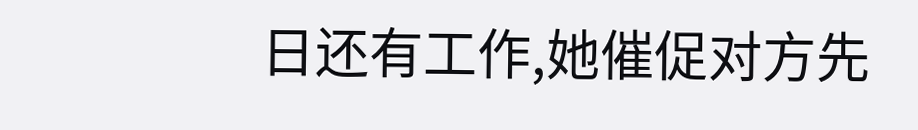日还有工作,她催促对方先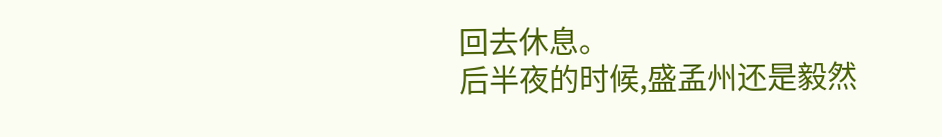回去休息。
后半夜的时候,盛孟州还是毅然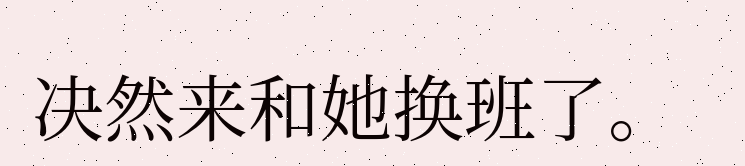决然来和她换班了。